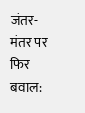जंतर-मंतर पर फिर बवाल: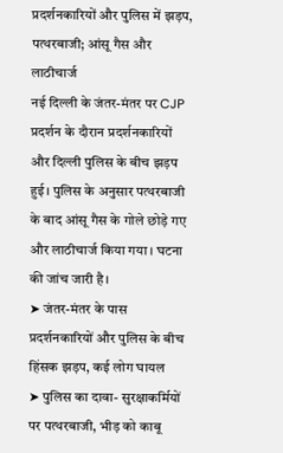प्रदर्शनकारियों और पुलिस में झड़प, पत्थरबाजी; आंसू गैस और लाठीचार्ज
नई दिल्ली के जंतर-मंतर पर CJP प्रदर्शन के दौरान प्रदर्शनकारियों और दिल्ली पुलिस के बीच झड़प हुई। पुलिस के अनुसार पत्थरबाजी के बाद आंसू गैस के गोले छोड़े गए और लाठीचार्ज किया गया। घटना की जांच जारी है।
➤ जंतर-मंतर के पास प्रदर्शनकारियों और पुलिस के बीच हिंसक झड़प, कई लोग घायल
➤ पुलिस का दावा- सुरक्षाकर्मियों पर पत्थरबाजी, भीड़ को काबू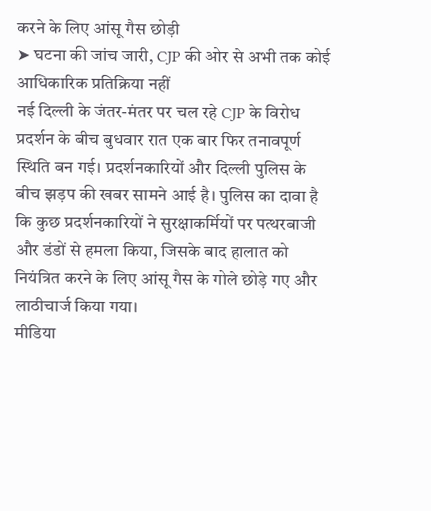करने के लिए आंसू गैस छोड़ी
➤ घटना की जांच जारी, CJP की ओर से अभी तक कोई आधिकारिक प्रतिक्रिया नहीं
नई दिल्ली के जंतर-मंतर पर चल रहे CJP के विरोध प्रदर्शन के बीच बुधवार रात एक बार फिर तनावपूर्ण स्थिति बन गई। प्रदर्शनकारियों और दिल्ली पुलिस के बीच झड़प की खबर सामने आई है। पुलिस का दावा है कि कुछ प्रदर्शनकारियों ने सुरक्षाकर्मियों पर पत्थरबाजी और डंडों से हमला किया, जिसके बाद हालात को नियंत्रित करने के लिए आंसू गैस के गोले छोड़े गए और लाठीचार्ज किया गया।
मीडिया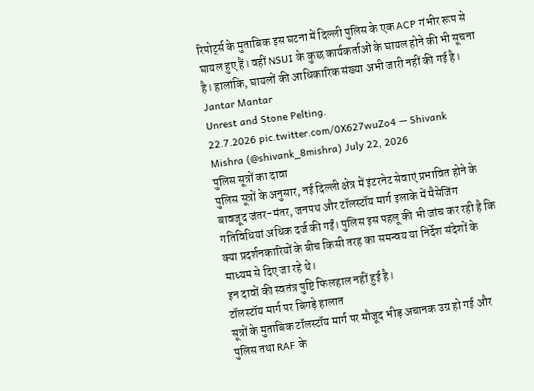रिपोर्ट्स के मुताबिक इस घटना में दिल्ली पुलिस के एक ACP गंभीर रूप से घायल हुए हैं। वहीं NSUI के कुछ कार्यकर्ताओं के घायल होने की भी सूचना है। हालांकि, घायलों की आधिकारिक संख्या अभी जारी नहीं की गई है।
Jantar Mantar
Unrest and Stone Pelting.
22.7.2026 pic.twitter.com/0X627wuZo4 — Shivank Mishra (@shivank_8mishra) July 22, 2026
पुलिस सूत्रों का दावा
पुलिस सूत्रों के अनुसार, नई दिल्ली क्षेत्र में इंटरनेट सेवाएं प्रभावित होने के बावजूद जंतर-मंतर, जनपथ और टॉलस्टॉय मार्ग इलाके में मैसेजिंग गतिविधियां अधिक दर्ज की गईं। पुलिस इस पहलू की भी जांच कर रही है कि क्या प्रदर्शनकारियों के बीच किसी तरह का समन्वय या निर्देश संदेशों के माध्यम से दिए जा रहे थे।
इन दावों की स्वतंत्र पुष्टि फिलहाल नहीं हुई है।
टॉलस्टॉय मार्ग पर बिगड़े हालात
सूत्रों के मुताबिक टॉलस्टॉय मार्ग पर मौजूद भीड़ अचानक उग्र हो गई और पुलिस तथा RAF के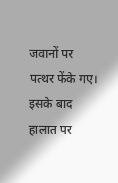जवानों पर पत्थर फेंके गए। इसके बाद हालात पर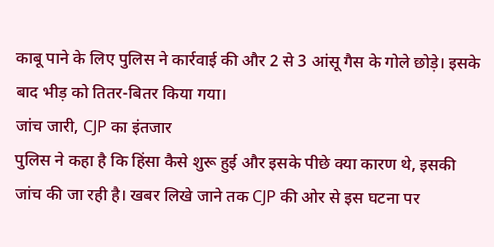काबू पाने के लिए पुलिस ने कार्रवाई की और 2 से 3 आंसू गैस के गोले छोड़े। इसके बाद भीड़ को तितर-बितर किया गया।
जांच जारी, CJP का इंतजार
पुलिस ने कहा है कि हिंसा कैसे शुरू हुई और इसके पीछे क्या कारण थे, इसकी जांच की जा रही है। खबर लिखे जाने तक CJP की ओर से इस घटना पर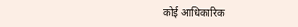कोई आधिकारिक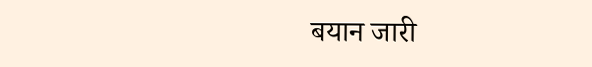बयान जारी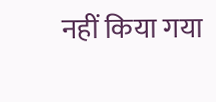नहीं किया गया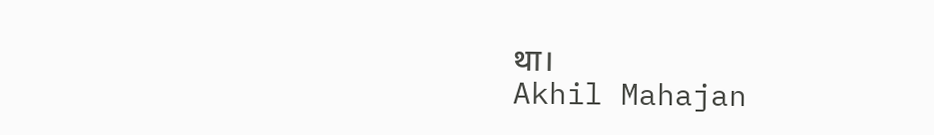था।
Akhil Mahajan